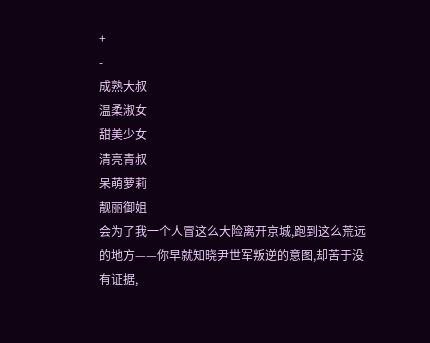+
-
成熟大叔
温柔淑女
甜美少女
清亮青叔
呆萌萝莉
靓丽御姐
会为了我一个人冒这么大险离开京城,跑到这么荒远的地方——你早就知晓尹世军叛逆的意图,却苦于没有证据,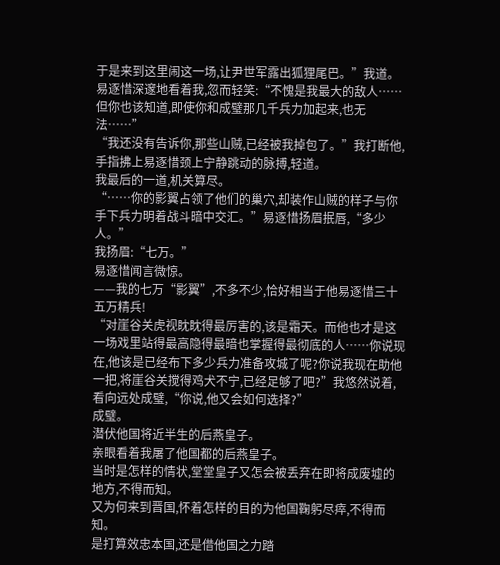于是来到这里闹这一场,让尹世军露出狐狸尾巴。”我道。
易逐惜深邃地看着我,忽而轻笑:“不愧是我最大的敌人……但你也该知道,即使你和成璧那几千兵力加起来,也无法……”
“我还没有告诉你,那些山贼,已经被我掉包了。”我打断他,手指拂上易逐惜颈上宁静跳动的脉搏,轻道。
我最后的一道,机关算尽。
“……你的影翼占领了他们的巢穴,却装作山贼的样子与你手下兵力明着战斗暗中交汇。”易逐惜扬眉抿唇,“多少人。”
我扬眉:“七万。”
易逐惜闻言微惊。
——我的七万“影翼”,不多不少,恰好相当于他易逐惜三十五万精兵!
“对崖谷关虎视眈眈得最厉害的,该是霜天。而他也才是这一场戏里站得最高隐得最暗也掌握得最彻底的人……你说现在,他该是已经布下多少兵力准备攻城了呢?你说我现在助他一把,将崖谷关搅得鸡犬不宁,已经足够了吧?”我悠然说着,看向远处成璧,“你说,他又会如何选择?”
成璧。
潜伏他国将近半生的后燕皇子。
亲眼看着我屠了他国都的后燕皇子。
当时是怎样的情状,堂堂皇子又怎会被丢弃在即将成废墟的地方,不得而知。
又为何来到晋国,怀着怎样的目的为他国鞠躬尽瘁,不得而知。
是打算效忠本国,还是借他国之力踏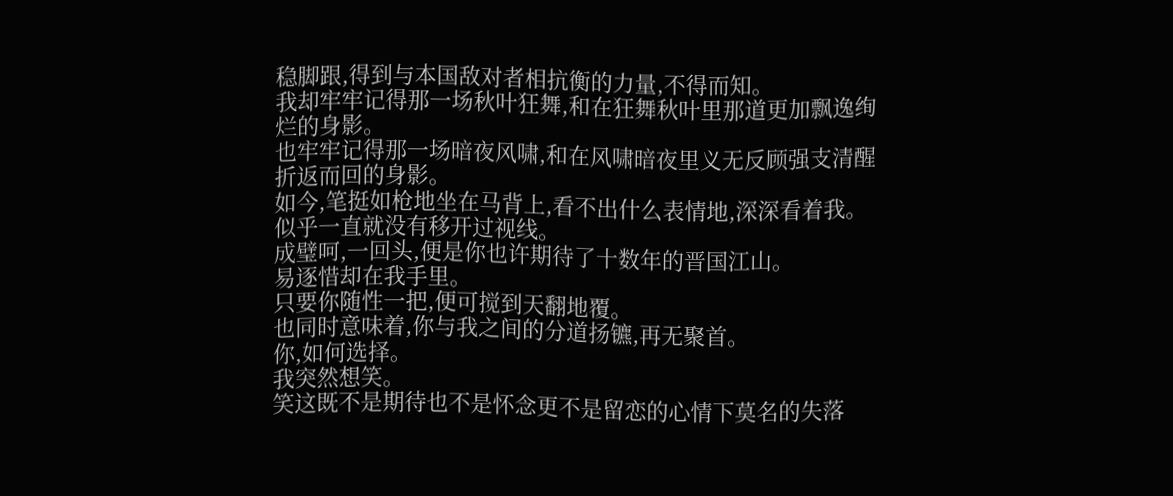稳脚跟,得到与本国敌对者相抗衡的力量,不得而知。
我却牢牢记得那一场秋叶狂舞,和在狂舞秋叶里那道更加飘逸绚烂的身影。
也牢牢记得那一场暗夜风啸,和在风啸暗夜里义无反顾强支清醒折返而回的身影。
如今,笔挺如枪地坐在马背上,看不出什么表情地,深深看着我。
似乎一直就没有移开过视线。
成璧呵,一回头,便是你也许期待了十数年的晋国江山。
易逐惜却在我手里。
只要你随性一把,便可搅到天翻地覆。
也同时意味着,你与我之间的分道扬镳,再无聚首。
你,如何选择。
我突然想笑。
笑这既不是期待也不是怀念更不是留恋的心情下莫名的失落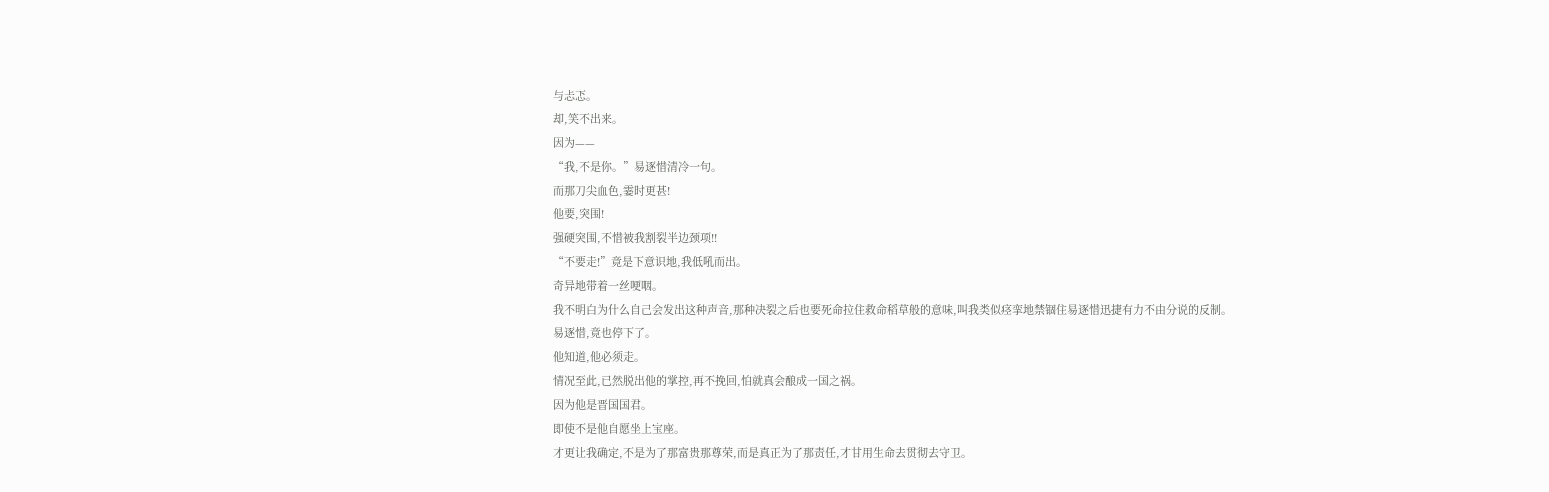与忐忑。
却,笑不出来。
因为——
“我,不是你。”易逐惜清冷一句。
而那刀尖血色,霎时更甚!
他要,突围!
强硬突围,不惜被我割裂半边颈项!!
“不要走!”竟是下意识地,我低吼而出。
奇异地带着一丝哽咽。
我不明白为什么自己会发出这种声音,那种决裂之后也要死命拉住救命稻草般的意味,叫我类似痉挛地禁锢住易逐惜迅捷有力不由分说的反制。
易逐惜,竟也停下了。
他知道,他必须走。
情况至此,已然脱出他的掌控,再不挽回,怕就真会酿成一国之祸。
因为他是晋国国君。
即使不是他自愿坐上宝座。
才更让我确定,不是为了那富贵那尊荣,而是真正为了那责任,才甘用生命去贯彻去守卫。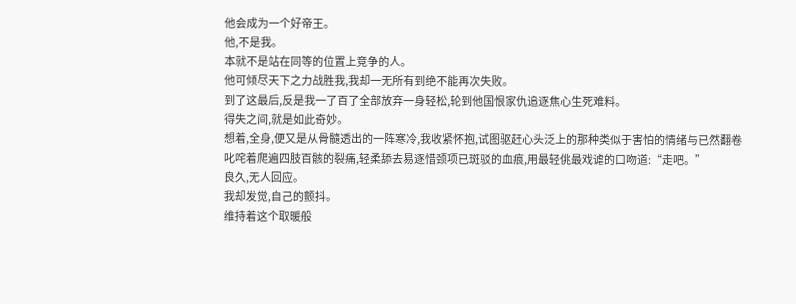他会成为一个好帝王。
他,不是我。
本就不是站在同等的位置上竞争的人。
他可倾尽天下之力战胜我,我却一无所有到绝不能再次失败。
到了这最后,反是我一了百了全部放弃一身轻松,轮到他国恨家仇追逐焦心生死难料。
得失之间,就是如此奇妙。
想着,全身,便又是从骨髓透出的一阵寒冷,我收紧怀抱,试图驱赶心头泛上的那种类似于害怕的情绪与已然翻卷叱咤着爬遍四肢百骸的裂痛,轻柔舔去易逐惜颈项已斑驳的血痕,用最轻佻最戏谑的口吻道:“走吧。”
良久,无人回应。
我却发觉,自己的颤抖。
维持着这个取暖般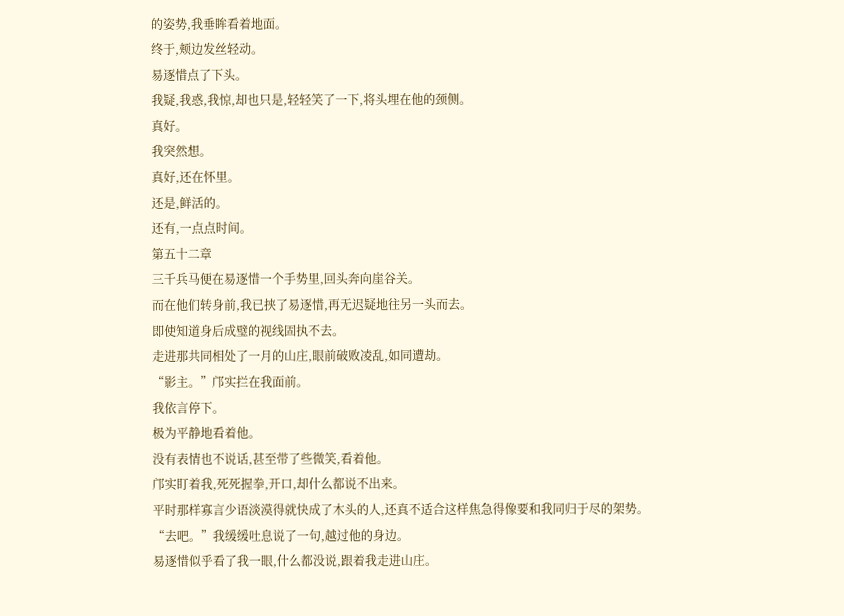的姿势,我垂眸看着地面。
终于,颊边发丝轻动。
易逐惜点了下头。
我疑,我惑,我惊,却也只是,轻轻笑了一下,将头埋在他的颈侧。
真好。
我突然想。
真好,还在怀里。
还是,鲜活的。
还有,一点点时间。
第五十二章
三千兵马便在易逐惜一个手势里,回头奔向崖谷关。
而在他们转身前,我已挟了易逐惜,再无迟疑地往另一头而去。
即使知道身后成璧的视线固执不去。
走进那共同相处了一月的山庄,眼前破败凌乱,如同遭劫。
“影主。”邝实拦在我面前。
我依言停下。
极为平静地看着他。
没有表情也不说话,甚至带了些微笑,看着他。
邝实盯着我,死死握拳,开口,却什么都说不出来。
平时那样寡言少语淡漠得就快成了木头的人,还真不适合这样焦急得像要和我同归于尽的架势。
“去吧。”我缓缓吐息说了一句,越过他的身边。
易逐惜似乎看了我一眼,什么都没说,跟着我走进山庄。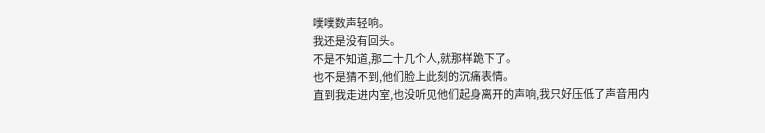噗噗数声轻响。
我还是没有回头。
不是不知道,那二十几个人,就那样跪下了。
也不是猜不到,他们脸上此刻的沉痛表情。
直到我走进内室,也没听见他们起身离开的声响,我只好压低了声音用内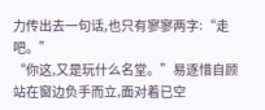力传出去一句话,也只有寥寥两字:“走吧。”
“你这,又是玩什么名堂。”易逐惜自顾站在窗边负手而立,面对着已空